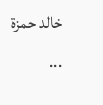خالد حمزة ...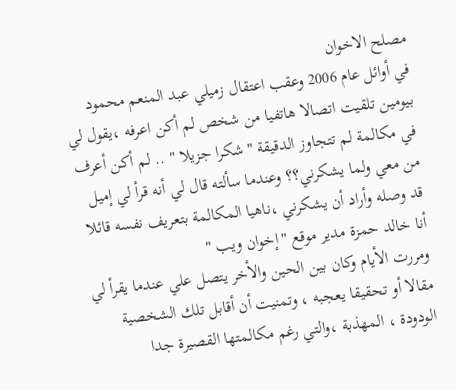مصلح الاخوان
في أوائل عام 2006 وعقب اعتقال زميلي عبد المنعم محمود بيومين تلقيت اتصالا هاتفيا من شخص لم أكن اعرفه ،يقول لي في مكالمة لم تتجاوز الدقيقة "شكرا جزيلا " .. لم أكن أعرف من معي ولما يشكرني؟؟ وعندما سألته قال لي أنه قرأ لي إميل قد وصله وأراد أن يشكرني ،ناهيا المكالمة بتعريف نفسه قائلا أنا خالد حمزة مدير موقع "إخوان ويب "
ومررت الأيام وكان بين الحين والأخر يتصل علي عندما يقرأ لي مقالا أو تحقيقا يعجبه ، وتمنيت أن أقابل تلك الشخصية الودودة ، المهذبة ،والتي رغم مكالمتها القصيرة جدا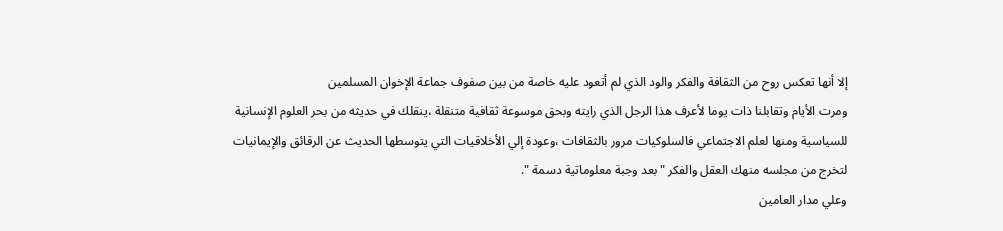إلا أنها تعكس روح من الثقافة والفكر والود الذي لم أتعود عليه خاصة من بين صفوف جماعة الإخوان المسلمين
ومرت الأيام وتقابلنا ذات يوما لأعرف هذا الرجل الذي رايته وبحق موسوعة ثقافية متنقلة ،ينقلك في حديثه من بحر العلوم الإنسانية للسياسية ومنها لعلم الاجتماعي فالسلوكيات مرور بالثقافات ،وعودة إلي الأخلاقيات التي يتوسطها الحديث عن الرقائق والإيمانيات
لتخرج من مجلسه منهك العقل والفكر "بعد وجبة معلوماتية دسمة ".
وعلي مدار العامين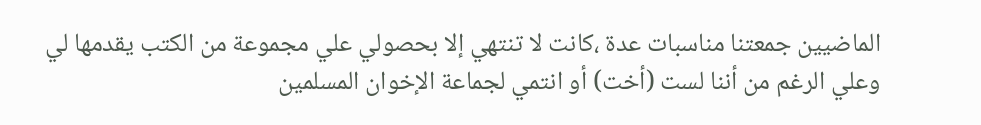الماضيين جمعتنا مناسبات عدة ،كانت لا تنتهي إلا بحصولي علي مجموعة من الكتب يقدمها لي
وعلي الرغم من أننا لست (أخت) أو انتمي لجماعة الإخوان المسلمين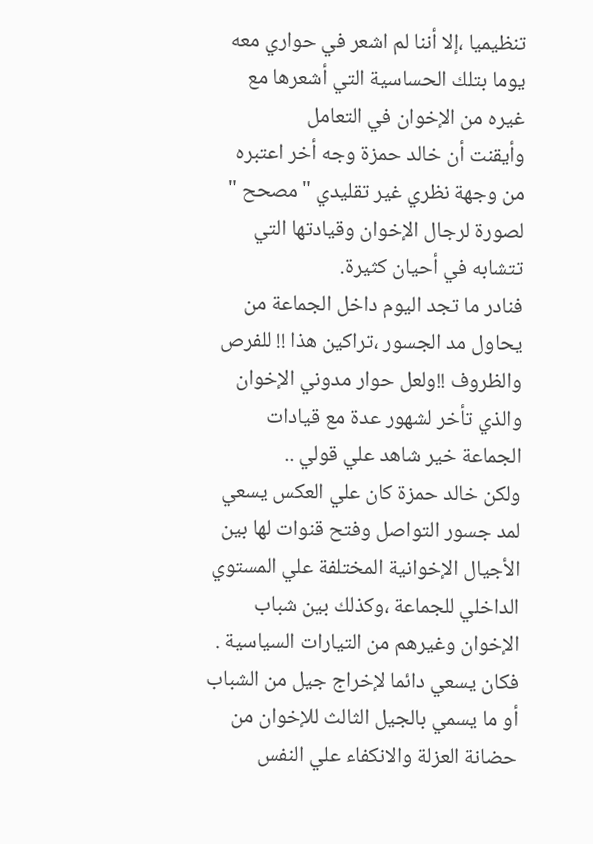تنظيميا ،إلا أننا لم اشعر في حواري معه يوما بتلك الحساسية التي أشعرها مع غيره من الإخوان في التعامل
وأيقنت أن خالد حمزة وجه أخر اعتبره من وجهة نظري غير تقليدي "مصحح " لصورة لرجال الإخوان وقيادتها التي تتشابه في أحيان كثيرة.
فنادر ما تجد اليوم داخل الجماعة من يحاول مد الجسور ،تراكين هذا !! للفرص والظروف !!ولعل حوار مدوني الإخوان والذي تأخر لشهور عدة مع قيادات الجماعة خير شاهد علي قولي ..
ولكن خالد حمزة كان علي العكس يسعي لمد جسور التواصل وفتح قنوات لها بين الأجيال الإخوانية المختلفة علي المستوي الداخلي للجماعة ،وكذلك بين شباب الإخوان وغيرهم من التيارات السياسية .
فكان يسعي دائما لإخراج جيل من الشباب أو ما يسمي بالجيل الثالث للإخوان من حضانة العزلة والانكفاء علي النفس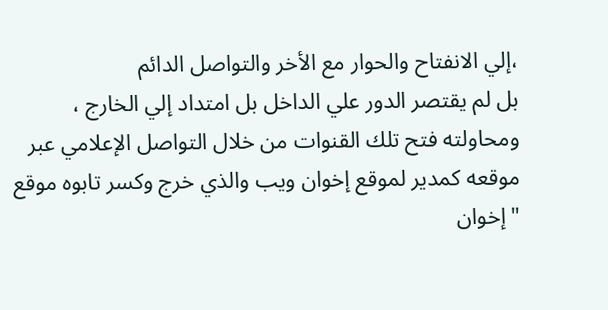،إلي الانفتاح والحوار مع الأخر والتواصل الدائم
بل لم يقتصر الدور علي الداخل بل امتداد إلي الخارج ، ومحاولته فتح تلك القنوات من خلال التواصل الإعلامي عبر موقعه كمدير لموقع إخوان ويب والذي خرج وكسر تابوه موقع "إخوان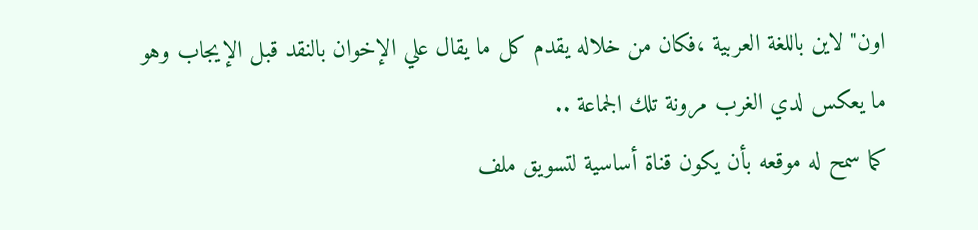اون" لاين باللغة العربية ،فكان من خلاله يقدم كل ما يقال علي الإخوان بالنقد قبل الإيجاب وهو ما يعكس لدي الغرب مرونة تلك الجماعة ..
كما سمح له موقعه بأن يكون قناة أساسية لتسويق ملف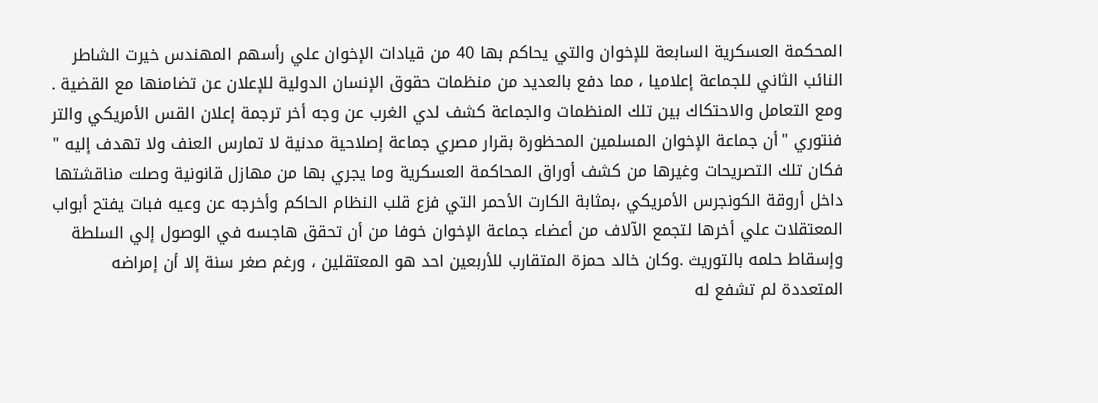المحكمة العسكرية السابعة للإخوان والتي يحاكم بها 40 من قيادات الإخوان علي رأسهم المهندس خيرت الشاطر النائب الثاني للجماعة إعلاميا ، مما دفع بالعديد من منظمات حقوق الإنسان الدولية للإعلان عن تضامنها مع القضية .
ومع التعامل والاحتكاك بين تلك المنظمات والجماعة كشف لدي الغرب عن وجه أخر ترجمة إعلان القس الأمريكي والتر فنتوري "أن جماعة الإخوان المسلمين المحظورة بقرار مصري جماعة إصلاحية مدنية لا تمارس العنف ولا تهدف إليه "
فكان تلك التصريحات وغيرها من كشف أوراق المحاكمة العسكرية وما يجري بها من مهازل قانونية وصلت مناقشتها داخل أروقة الكونجرس الأمريكي ،بمثابة الكارت الأحمر التي فزع قلب النظام الحاكم وأخرجه عن وعيه فبات يفتح أبواب المعتقلات علي أخرها لتجمع الآلاف من أعضاء جماعة الإخوان خوفا من أن تحقق هاجسه في الوصول إلي السلطة وإسقاط حلمه بالتوريث .وكان خالد حمزة المتقارب للأربعين احد هو المعتقلين ، ورغم صغر سنة إلا أن إمراضه المتعددة لم تشفع له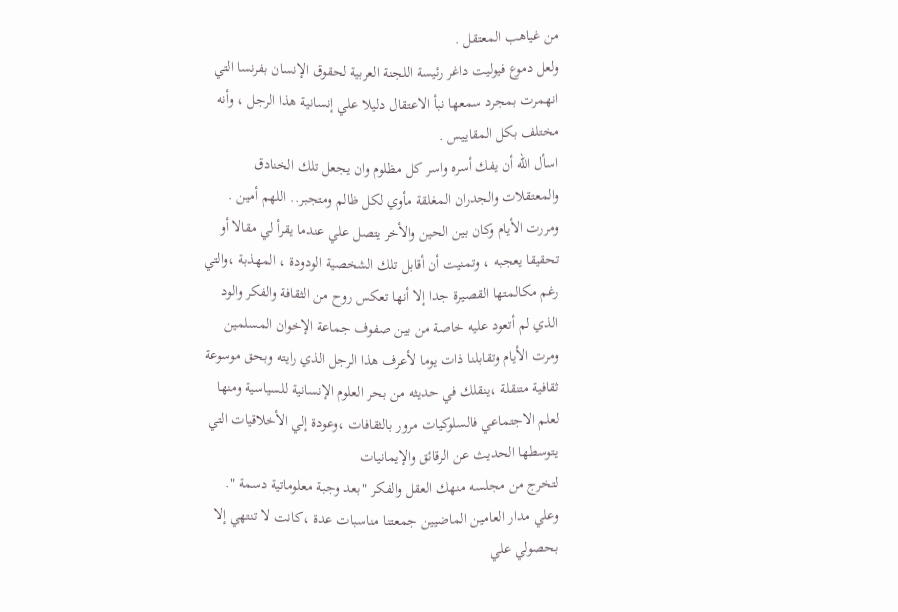من غياهب المعتقل .
ولعل دموع فيوليت داغر رئيسة اللجنة العربية لحقوق الإنسان بفرنسا التي انهمرت بمجرد سمعها نبأ الاعتقال دليلا علي إنسانية هذا الرجل ، وأنه مختلف بكل المقاييس .
اسأل الله أن يفك أسره واسر كل مظلوم وان يجعل تلك الخنادق والمعتقلات والجدران المغلقة مأوي لكل ظالم ومتجبر.. اللهم أمين .
ومررت الأيام وكان بين الحين والأخر يتصل علي عندما يقرأ لي مقالا أو تحقيقا يعجبه ، وتمنيت أن أقابل تلك الشخصية الودودة ، المهذبة ،والتي رغم مكالمتها القصيرة جدا إلا أنها تعكس روح من الثقافة والفكر والود الذي لم أتعود عليه خاصة من بين صفوف جماعة الإخوان المسلمين
ومرت الأيام وتقابلنا ذات يوما لأعرف هذا الرجل الذي رايته وبحق موسوعة ثقافية متنقلة ،ينقلك في حديثه من بحر العلوم الإنسانية للسياسية ومنها لعلم الاجتماعي فالسلوكيات مرور بالثقافات ،وعودة إلي الأخلاقيات التي يتوسطها الحديث عن الرقائق والإيمانيات
لتخرج من مجلسه منهك العقل والفكر "بعد وجبة معلوماتية دسمة ".
وعلي مدار العامين الماضيين جمعتنا مناسبات عدة ،كانت لا تنتهي إلا بحصولي علي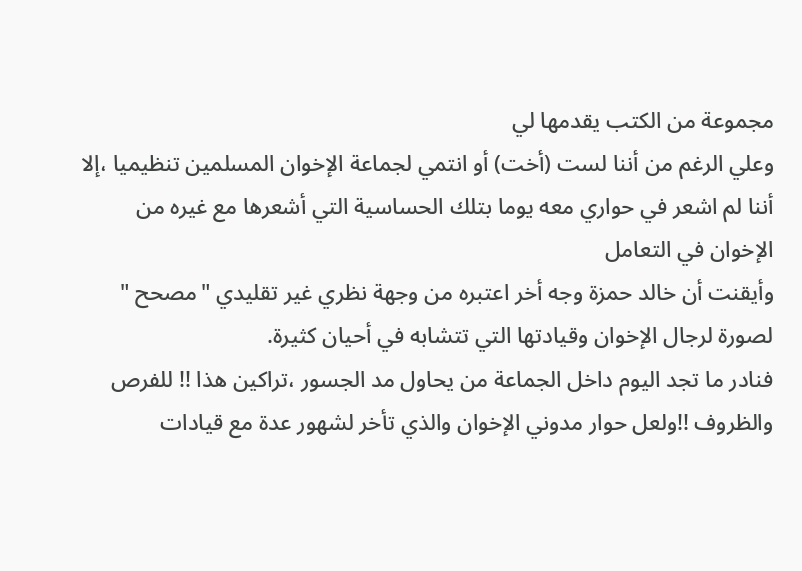مجموعة من الكتب يقدمها لي
وعلي الرغم من أننا لست (أخت) أو انتمي لجماعة الإخوان المسلمين تنظيميا ،إلا أننا لم اشعر في حواري معه يوما بتلك الحساسية التي أشعرها مع غيره من الإخوان في التعامل
وأيقنت أن خالد حمزة وجه أخر اعتبره من وجهة نظري غير تقليدي "مصحح " لصورة لرجال الإخوان وقيادتها التي تتشابه في أحيان كثيرة.
فنادر ما تجد اليوم داخل الجماعة من يحاول مد الجسور ،تراكين هذا !! للفرص والظروف !!ولعل حوار مدوني الإخوان والذي تأخر لشهور عدة مع قيادات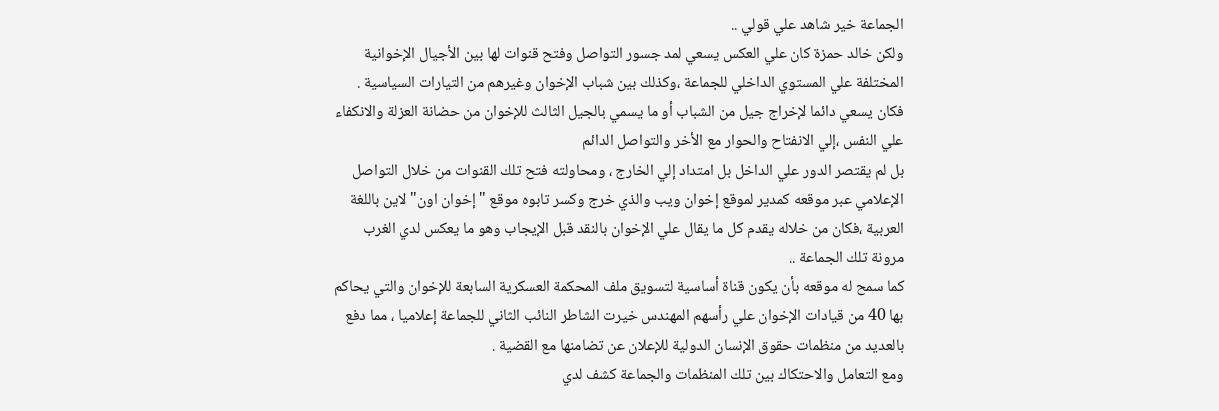الجماعة خير شاهد علي قولي ..
ولكن خالد حمزة كان علي العكس يسعي لمد جسور التواصل وفتح قنوات لها بين الأجيال الإخوانية المختلفة علي المستوي الداخلي للجماعة ،وكذلك بين شباب الإخوان وغيرهم من التيارات السياسية .
فكان يسعي دائما لإخراج جيل من الشباب أو ما يسمي بالجيل الثالث للإخوان من حضانة العزلة والانكفاء علي النفس ،إلي الانفتاح والحوار مع الأخر والتواصل الدائم
بل لم يقتصر الدور علي الداخل بل امتداد إلي الخارج ، ومحاولته فتح تلك القنوات من خلال التواصل الإعلامي عبر موقعه كمدير لموقع إخوان ويب والذي خرج وكسر تابوه موقع "إخوان اون" لاين باللغة العربية ،فكان من خلاله يقدم كل ما يقال علي الإخوان بالنقد قبل الإيجاب وهو ما يعكس لدي الغرب مرونة تلك الجماعة ..
كما سمح له موقعه بأن يكون قناة أساسية لتسويق ملف المحكمة العسكرية السابعة للإخوان والتي يحاكم بها 40 من قيادات الإخوان علي رأسهم المهندس خيرت الشاطر النائب الثاني للجماعة إعلاميا ، مما دفع بالعديد من منظمات حقوق الإنسان الدولية للإعلان عن تضامنها مع القضية .
ومع التعامل والاحتكاك بين تلك المنظمات والجماعة كشف لدي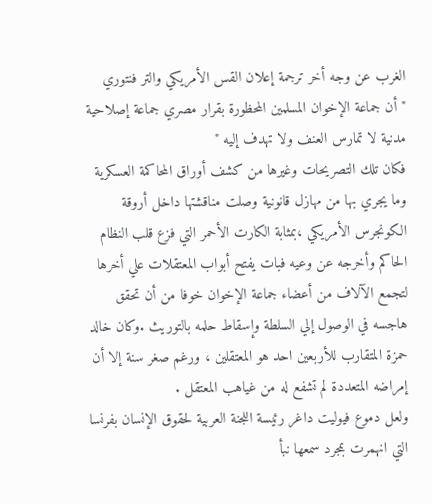الغرب عن وجه أخر ترجمة إعلان القس الأمريكي والتر فنتوري "أن جماعة الإخوان المسلمين المحظورة بقرار مصري جماعة إصلاحية مدنية لا تمارس العنف ولا تهدف إليه "
فكان تلك التصريحات وغيرها من كشف أوراق المحاكمة العسكرية وما يجري بها من مهازل قانونية وصلت مناقشتها داخل أروقة الكونجرس الأمريكي ،بمثابة الكارت الأحمر التي فزع قلب النظام الحاكم وأخرجه عن وعيه فبات يفتح أبواب المعتقلات علي أخرها لتجمع الآلاف من أعضاء جماعة الإخوان خوفا من أن تحقق هاجسه في الوصول إلي السلطة وإسقاط حلمه بالتوريث .وكان خالد حمزة المتقارب للأربعين احد هو المعتقلين ، ورغم صغر سنة إلا أن إمراضه المتعددة لم تشفع له من غياهب المعتقل .
ولعل دموع فيوليت داغر رئيسة اللجنة العربية لحقوق الإنسان بفرنسا التي انهمرت بمجرد سمعها نبأ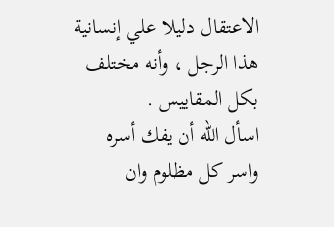الاعتقال دليلا علي إنسانية هذا الرجل ، وأنه مختلف بكل المقاييس .
اسأل الله أن يفك أسره واسر كل مظلوم وان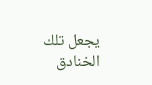يجعل تلك الخنادق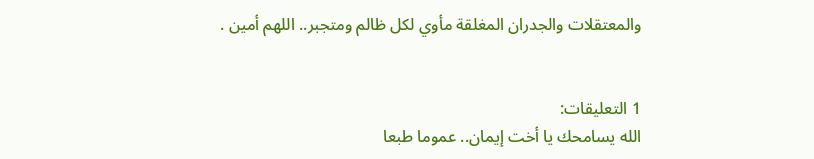والمعتقلات والجدران المغلقة مأوي لكل ظالم ومتجبر.. اللهم أمين .


1 التعليقات:
الله يسامحك يا أخت إيمان.. عموما طبعا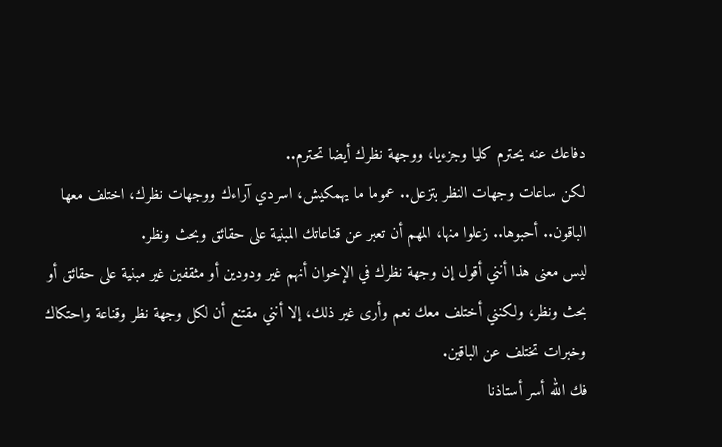دفاعك عنه يحترم كليا وجزءيا، ووجهة نظرك أيضا تحترم..
لكن ساعات وجهات النظر بتزعل.. عموما ما يهمكيش، اسردي آراءك ووجهات نظرك، اختلف معها الباقون.. أحبوها.. زعلوا منها، المهم أن تعبر عن قناعاتك المبنية على حقائق وبحث ونظر.
ليس معنى هذا أنني أقول إن وجهة نظرك في الإخوان أنهم غير ودودين أو مثقفين غير مبنية على حقائق أو بحث ونظر، ولكنني أختلف معك نعم وأرى غير ذلك، إلا أنني مقتنع أن لكل وجهة نظر وقناعة واحتكاك وخبرات تختلف عن الباقين.
فك الله أسر أستاذنا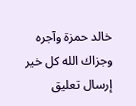خالد حمزة وآجره وجزاك الله كل خير
إرسال تعليق